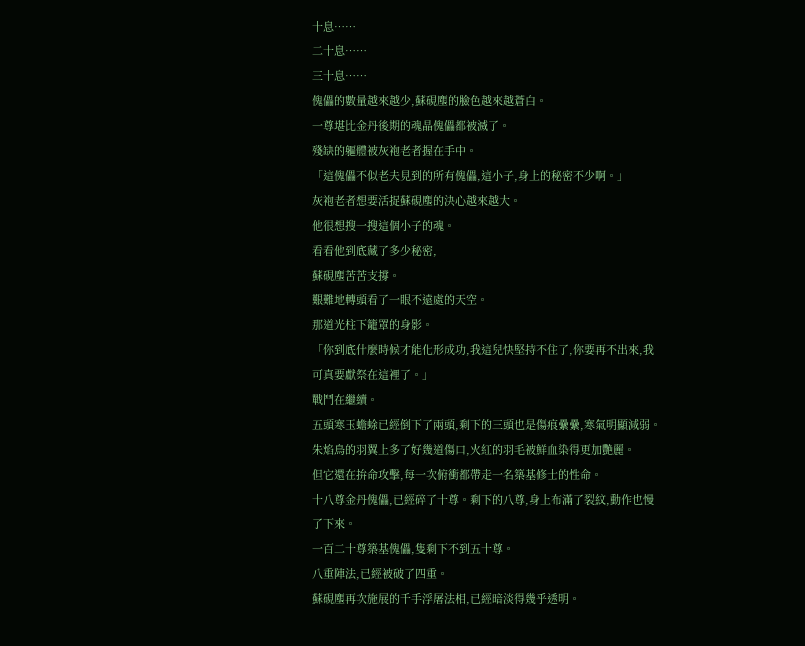十息……
二十息……
三十息……
傀儡的數量越來越少,蘇硯塵的臉色越來越蒼白。
一尊堪比金丹後期的魂晶傀儡都被滅了。
殘缺的軀體被灰袍老者握在手中。
「這傀儡不似老夫見到的所有傀儡,這小子,身上的秘密不少啊。」
灰袍老者想要活捉蘇硯塵的決心越來越大。
他很想搜一搜這個小子的魂。
看看他到底藏了多少秘密,
蘇硯塵苦苦支撐。
艱難地轉頭看了一眼不遠處的天空。
那道光柱下籠罩的身影。
「你到底什麼時候才能化形成功,我這兒快堅持不住了,你要再不出來,我可真要獻祭在這裡了。」
戰鬥在繼續。
五頭寒玉蟾蜍已經倒下了兩頭,剩下的三頭也是傷痕纍纍,寒氣明顯減弱。
朱焰鳥的羽翼上多了好幾道傷口,火紅的羽毛被鮮血染得更加艷麗。
但它還在拚命攻擊,每一次俯衝都帶走一名築基修士的性命。
十八尊金丹傀儡,已經碎了十尊。剩下的八尊,身上布滿了裂紋,動作也慢了下來。
一百二十尊築基傀儡,隻剩下不到五十尊。
八重陣法,已經被破了四重。
蘇硯塵再次施展的千手浮屠法相,已經暗淡得幾乎透明。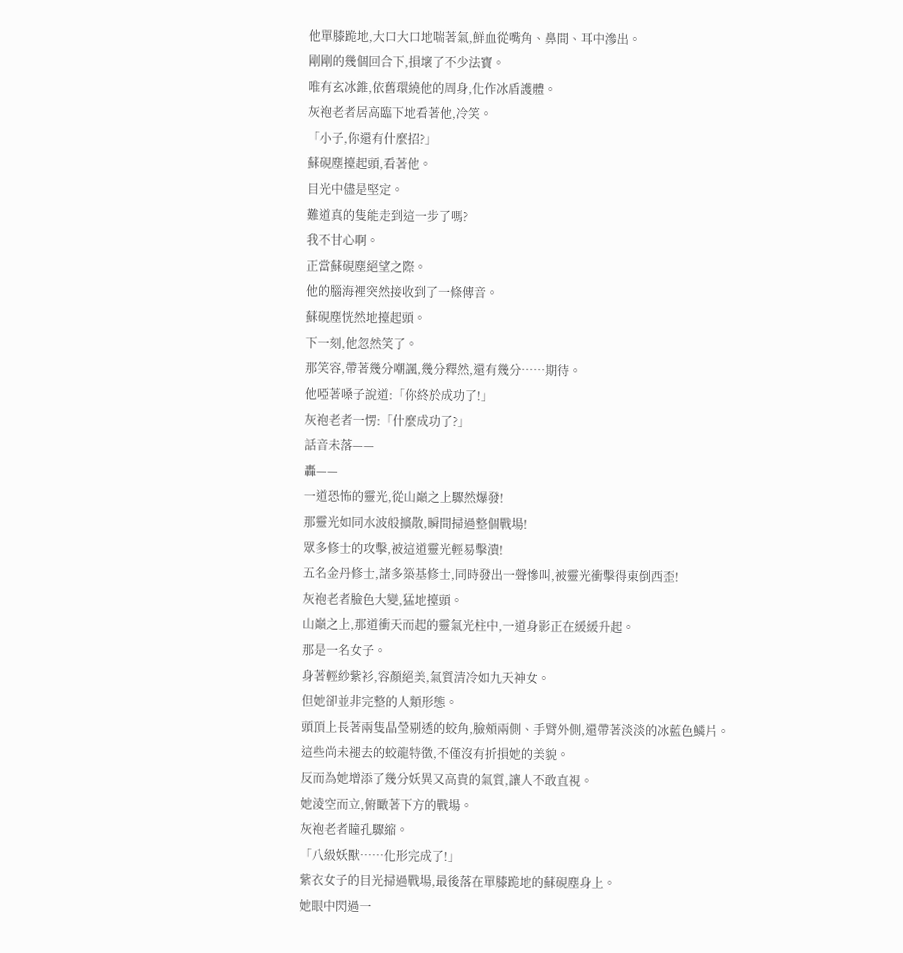他單膝跪地,大口大口地喘著氣,鮮血從嘴角、鼻間、耳中滲出。
剛剛的幾個回合下,損壞了不少法寶。
唯有玄冰錐,依舊環繞他的周身,化作冰盾護體。
灰袍老者居高臨下地看著他,冷笑。
「小子,你還有什麼招?」
蘇硯塵擡起頭,看著他。
目光中儘是堅定。
難道真的隻能走到這一步了嗎?
我不甘心啊。
正當蘇硯塵絕望之際。
他的腦海裡突然接收到了一條傳音。
蘇硯塵恍然地擡起頭。
下一刻,他忽然笑了。
那笑容,帶著幾分嘲諷,幾分釋然,還有幾分……期待。
他啞著嗓子說道:「你終於成功了!」
灰袍老者一愣:「什麼成功了?」
話音未落——
轟——
一道恐怖的靈光,從山巔之上驟然爆發!
那靈光如同水波般擴散,瞬間掃過整個戰場!
眾多修士的攻擊,被這道靈光輕易擊潰!
五名金丹修士,諸多築基修士,同時發出一聲慘叫,被靈光衝擊得東倒西歪!
灰袍老者臉色大變,猛地擡頭。
山巔之上,那道衝天而起的靈氣光柱中,一道身影正在緩緩升起。
那是一名女子。
身著輕紗紫衫,容顏絕美,氣質清冷如九天神女。
但她卻並非完整的人類形態。
頭頂上長著兩隻晶瑩剔透的蛟角,臉頰兩側、手臂外側,還帶著淡淡的冰藍色鱗片。
這些尚未褪去的蛟龍特徵,不僅沒有折損她的美貌。
反而為她增添了幾分妖異又高貴的氣質,讓人不敢直視。
她淩空而立,俯瞰著下方的戰場。
灰袍老者瞳孔驟縮。
「八級妖獸……化形完成了!」
紫衣女子的目光掃過戰場,最後落在單膝跪地的蘇硯塵身上。
她眼中閃過一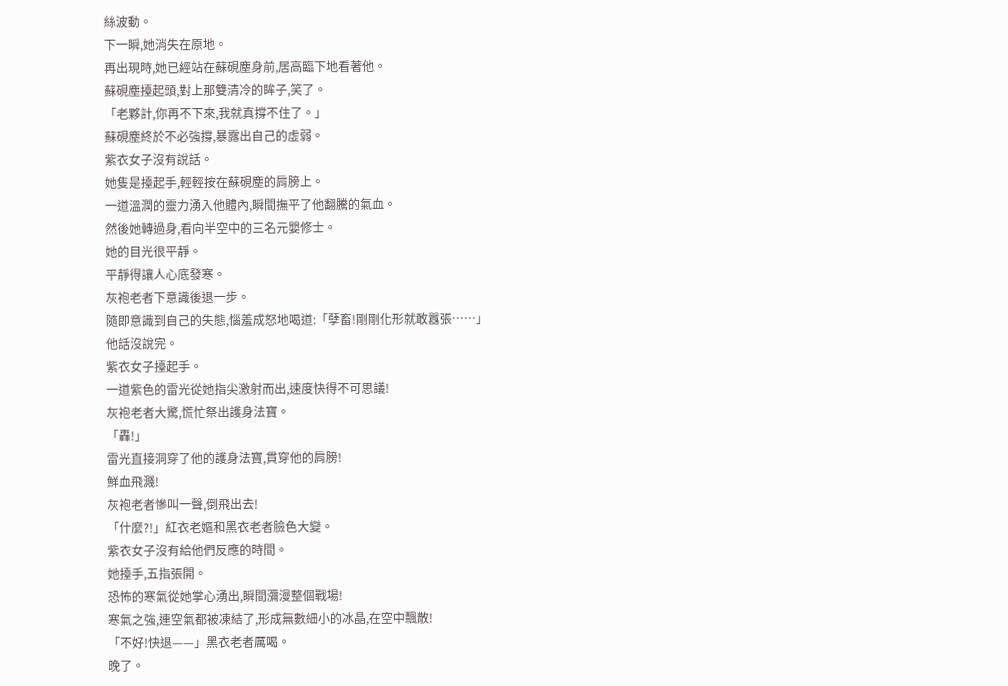絲波動。
下一瞬,她消失在原地。
再出現時,她已經站在蘇硯塵身前,居高臨下地看著他。
蘇硯塵擡起頭,對上那雙清冷的眸子,笑了。
「老夥計,你再不下來,我就真撐不住了。」
蘇硯塵終於不必強撐,暴露出自己的虛弱。
紫衣女子沒有說話。
她隻是擡起手,輕輕按在蘇硯塵的肩膀上。
一道溫潤的靈力湧入他體內,瞬間撫平了他翻騰的氣血。
然後她轉過身,看向半空中的三名元嬰修士。
她的目光很平靜。
平靜得讓人心底發寒。
灰袍老者下意識後退一步。
隨即意識到自己的失態,惱羞成怒地喝道:「孽畜!剛剛化形就敢囂張……」
他話沒說完。
紫衣女子擡起手。
一道紫色的雷光從她指尖激射而出,速度快得不可思議!
灰袍老者大驚,慌忙祭出護身法寶。
「轟!」
雷光直接洞穿了他的護身法寶,貫穿他的肩膀!
鮮血飛濺!
灰袍老者慘叫一聲,倒飛出去!
「什麼?!」紅衣老嫗和黑衣老者臉色大變。
紫衣女子沒有給他們反應的時間。
她擡手,五指張開。
恐怖的寒氣從她掌心湧出,瞬間瀰漫整個戰場!
寒氣之強,連空氣都被凍結了,形成無數細小的冰晶,在空中飄散!
「不好!快退——」黑衣老者厲喝。
晚了。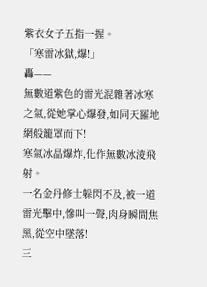紫衣女子五指一握。
「寒雷冰獄,爆!」
轟——
無數道紫色的雷光混雜著冰寒之氣,從她掌心爆發,如同天羅地網般籠罩而下!
寒氣冰晶爆炸,化作無數冰淩飛射。
一名金丹修士躲閃不及,被一道雷光擊中,慘叫一聲,肉身瞬間焦黑,從空中墜落!
三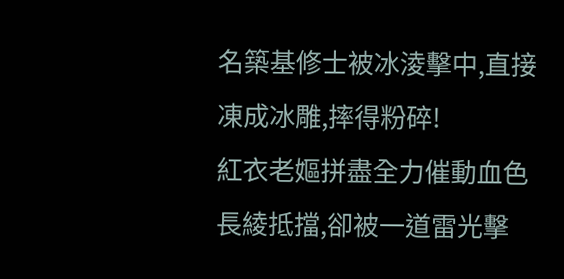名築基修士被冰淩擊中,直接凍成冰雕,摔得粉碎!
紅衣老嫗拼盡全力催動血色長綾抵擋,卻被一道雷光擊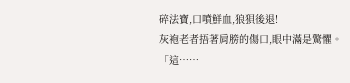碎法寶,口噴鮮血,狼狽後退!
灰袍老者捂著肩膀的傷口,眼中滿是驚懼。
「這……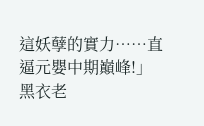這妖孽的實力……直逼元嬰中期巔峰!」
黑衣老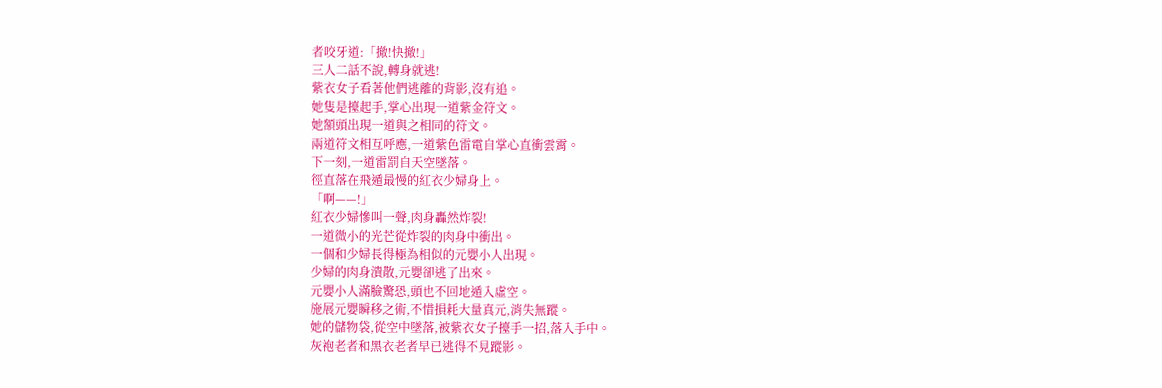者咬牙道:「撤!快撤!」
三人二話不說,轉身就逃!
紫衣女子看著他們逃離的背影,沒有追。
她隻是擡起手,掌心出現一道紫金符文。
她額頭出現一道與之相同的符文。
兩道符文相互呼應,一道紫色雷電自掌心直衝雲霄。
下一刻,一道雷罰自天空墜落。
徑直落在飛遁最慢的紅衣少婦身上。
「啊——!」
紅衣少婦慘叫一聲,肉身轟然炸裂!
一道微小的光芒從炸裂的肉身中衝出。
一個和少婦長得極為相似的元嬰小人出現。
少婦的肉身潰散,元嬰卻逃了出來。
元嬰小人滿臉驚恐,頭也不回地遁入虛空。
施展元嬰瞬移之術,不惜損耗大量真元,消失無蹤。
她的儲物袋,從空中墜落,被紫衣女子擡手一招,落入手中。
灰袍老者和黑衣老者早已逃得不見蹤影。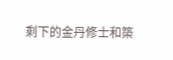剩下的金丹修士和築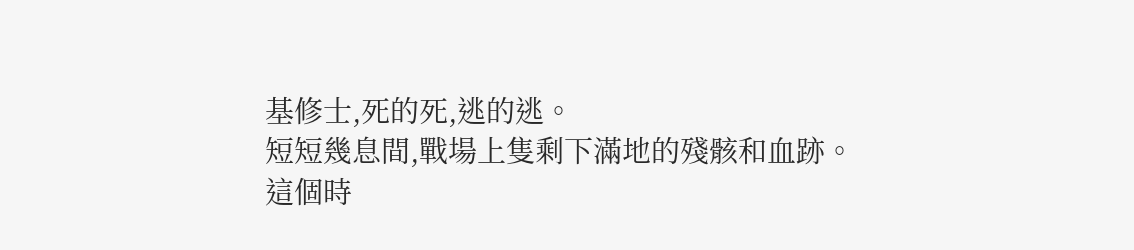基修士,死的死,逃的逃。
短短幾息間,戰場上隻剩下滿地的殘骸和血跡。
這個時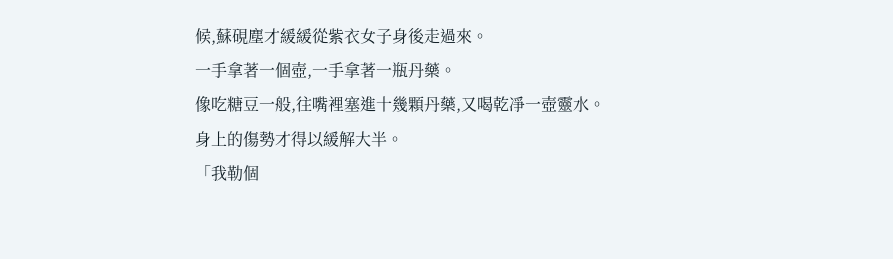候,蘇硯塵才緩緩從紫衣女子身後走過來。
一手拿著一個壺,一手拿著一瓶丹藥。
像吃糖豆一般,往嘴裡塞進十幾顆丹藥,又喝乾凈一壺靈水。
身上的傷勢才得以緩解大半。
「我勒個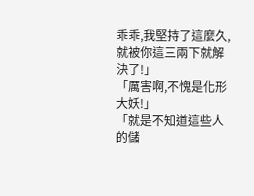乖乖,我堅持了這麼久,就被你這三兩下就解決了!」
「厲害啊,不愧是化形大妖!」
「就是不知道這些人的儲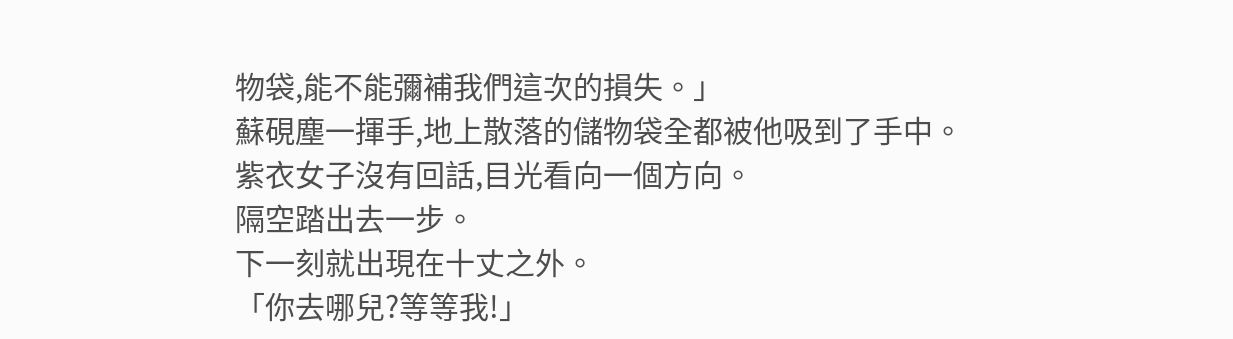物袋,能不能彌補我們這次的損失。」
蘇硯塵一揮手,地上散落的儲物袋全都被他吸到了手中。
紫衣女子沒有回話,目光看向一個方向。
隔空踏出去一步。
下一刻就出現在十丈之外。
「你去哪兒?等等我!」